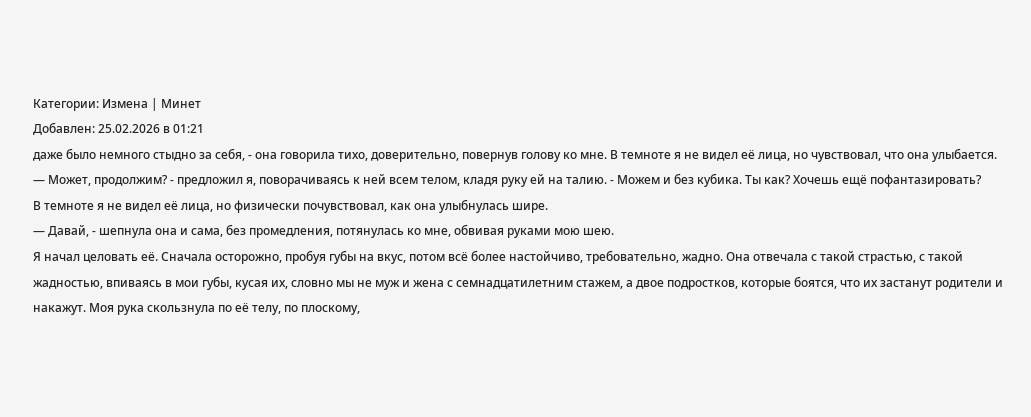Категории: Измена | Минет
Добавлен: 25.02.2026 в 01:21
даже было немного стыдно за себя, - она говорила тихо, доверительно, повернув голову ко мне. В темноте я не видел её лица, но чувствовал, что она улыбается.
— Может, продолжим? - предложил я, поворачиваясь к ней всем телом, кладя руку ей на талию. - Можем и без кубика. Ты как? Хочешь ещё пофантазировать?
В темноте я не видел её лица, но физически почувствовал, как она улыбнулась шире.
— Давай, - шепнула она и сама, без промедления, потянулась ко мне, обвивая руками мою шею.
Я начал целовать её. Сначала осторожно, пробуя губы на вкус, потом всё более настойчиво, требовательно, жадно. Она отвечала с такой страстью, с такой жадностью, впиваясь в мои губы, кусая их, словно мы не муж и жена с семнадцатилетним стажем, а двое подростков, которые боятся, что их застанут родители и накажут. Моя рука скользнула по её телу, по плоскому,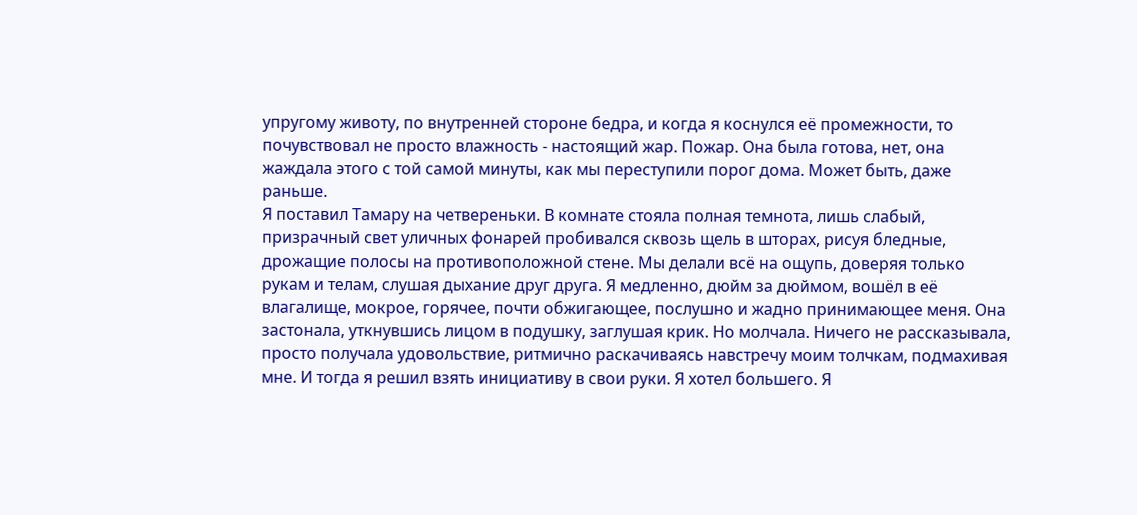упругому животу, по внутренней стороне бедра, и когда я коснулся её промежности, то почувствовал не просто влажность - настоящий жар. Пожар. Она была готова, нет, она жаждала этого с той самой минуты, как мы переступили порог дома. Может быть, даже раньше.
Я поставил Тамару на четвереньки. В комнате стояла полная темнота, лишь слабый, призрачный свет уличных фонарей пробивался сквозь щель в шторах, рисуя бледные, дрожащие полосы на противоположной стене. Мы делали всё на ощупь, доверяя только рукам и телам, слушая дыхание друг друга. Я медленно, дюйм за дюймом, вошёл в её влагалище, мокрое, горячее, почти обжигающее, послушно и жадно принимающее меня. Она застонала, уткнувшись лицом в подушку, заглушая крик. Но молчала. Ничего не рассказывала, просто получала удовольствие, ритмично раскачиваясь навстречу моим толчкам, подмахивая мне. И тогда я решил взять инициативу в свои руки. Я хотел большего. Я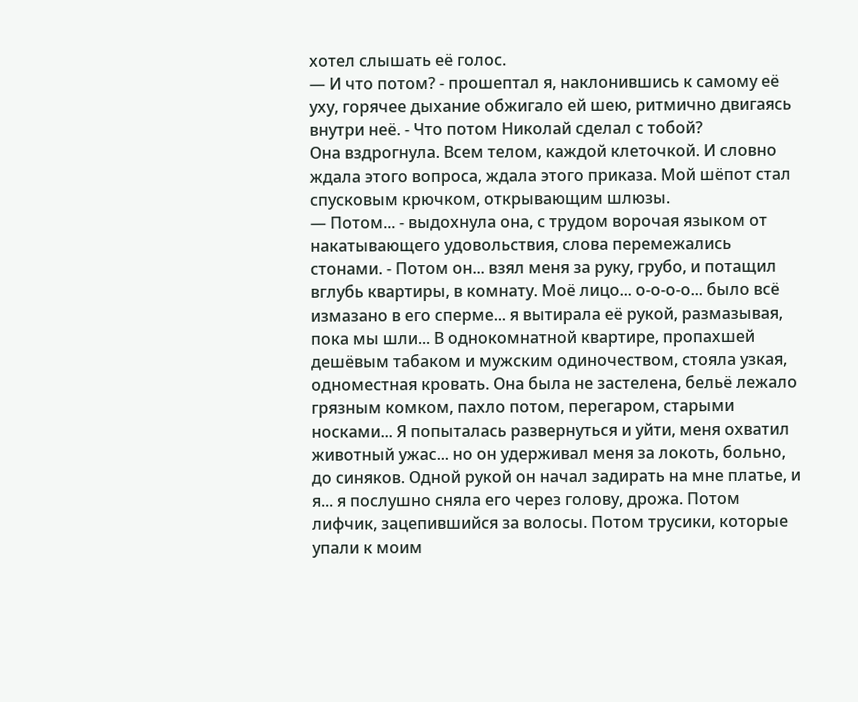хотел слышать её голос.
— И что потом? - прошептал я, наклонившись к самому её уху, горячее дыхание обжигало ей шею, ритмично двигаясь внутри неё. - Что потом Николай сделал с тобой?
Она вздрогнула. Всем телом, каждой клеточкой. И словно ждала этого вопроса, ждала этого приказа. Мой шёпот стал спусковым крючком, открывающим шлюзы.
— Потом... - выдохнула она, с трудом ворочая языком от накатывающего удовольствия, слова перемежались стонами. - Потом он... взял меня за руку, грубо, и потащил вглубь квартиры, в комнату. Моё лицо... о-о-о-о... было всё измазано в его сперме... я вытирала её рукой, размазывая, пока мы шли... В однокомнатной квартире, пропахшей дешёвым табаком и мужским одиночеством, стояла узкая, одноместная кровать. Она была не застелена, бельё лежало грязным комком, пахло потом, перегаром, старыми носками... Я попыталась развернуться и уйти, меня охватил животный ужас... но он удерживал меня за локоть, больно, до синяков. Одной рукой он начал задирать на мне платье, и я... я послушно сняла его через голову, дрожа. Потом лифчик, зацепившийся за волосы. Потом трусики, которые упали к моим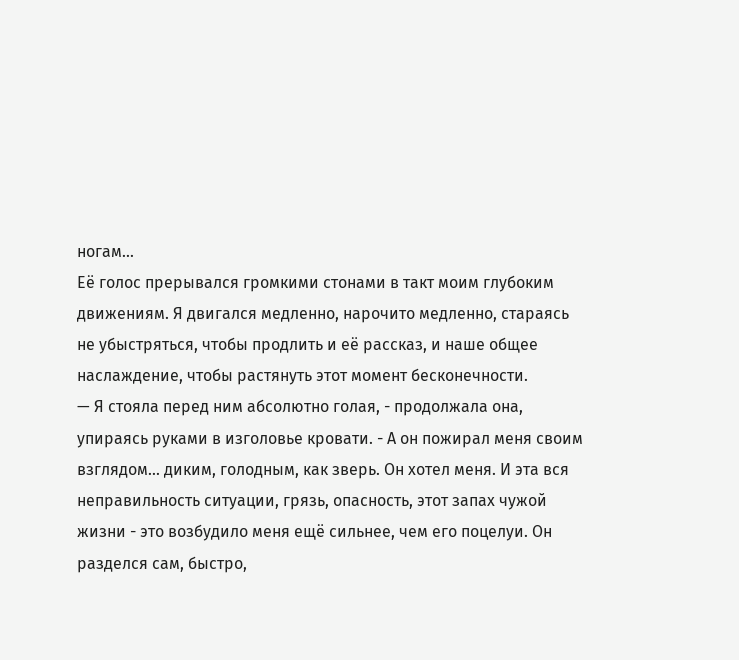ногам...
Её голос прерывался громкими стонами в такт моим глубоким движениям. Я двигался медленно, нарочито медленно, стараясь не убыстряться, чтобы продлить и её рассказ, и наше общее наслаждение, чтобы растянуть этот момент бесконечности.
— Я стояла перед ним абсолютно голая, - продолжала она, упираясь руками в изголовье кровати. - А он пожирал меня своим взглядом... диким, голодным, как зверь. Он хотел меня. И эта вся неправильность ситуации, грязь, опасность, этот запах чужой жизни - это возбудило меня ещё сильнее, чем его поцелуи. Он разделся сам, быстро,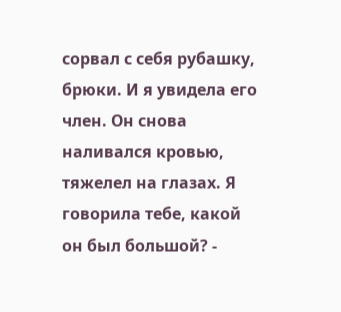сорвал с себя рубашку, брюки. И я увидела его член. Он снова наливался кровью, тяжелел на глазах. Я говорила тебе, какой он был большой? -